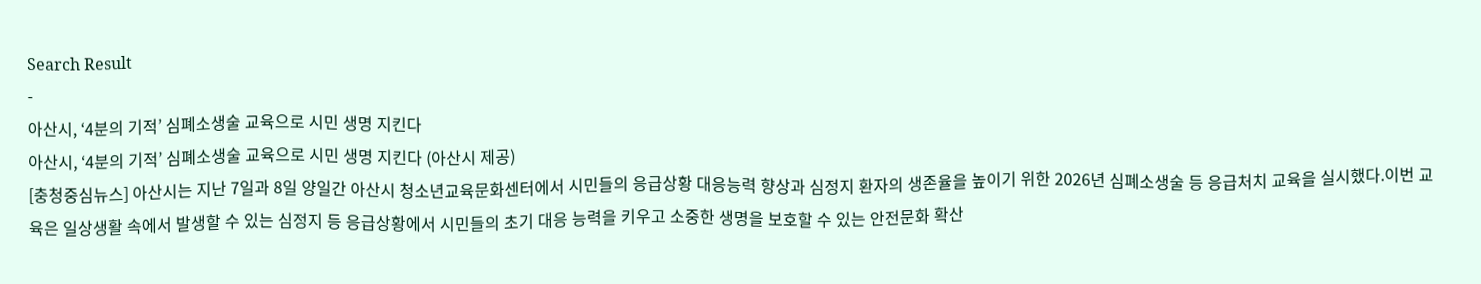Search Result
-
아산시, ‘4분의 기적’ 심폐소생술 교육으로 시민 생명 지킨다
아산시, ‘4분의 기적’ 심폐소생술 교육으로 시민 생명 지킨다 (아산시 제공)
[충청중심뉴스] 아산시는 지난 7일과 8일 양일간 아산시 청소년교육문화센터에서 시민들의 응급상황 대응능력 향상과 심정지 환자의 생존율을 높이기 위한 2026년 심폐소생술 등 응급처치 교육을 실시했다.이번 교육은 일상생활 속에서 발생할 수 있는 심정지 등 응급상황에서 시민들의 초기 대응 능력을 키우고 소중한 생명을 보호할 수 있는 안전문화 확산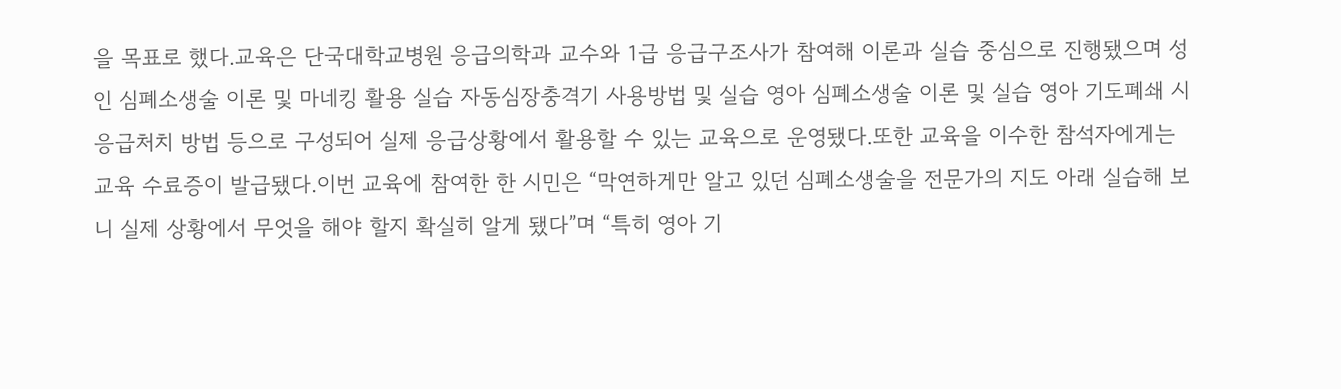을 목표로 했다.교육은 단국대학교병원 응급의학과 교수와 1급 응급구조사가 참여해 이론과 실습 중심으로 진행됐으며 성인 심폐소생술 이론 및 마네킹 활용 실습 자동심장충격기 사용방법 및 실습 영아 심폐소생술 이론 및 실습 영아 기도폐쇄 시 응급처치 방법 등으로 구성되어 실제 응급상황에서 활용할 수 있는 교육으로 운영됐다.또한 교육을 이수한 참석자에게는 교육 수료증이 발급됐다.이번 교육에 참여한 한 시민은 “막연하게만 알고 있던 심폐소생술을 전문가의 지도 아래 실습해 보니 실제 상황에서 무엇을 해야 할지 확실히 알게 됐다”며 “특히 영아 기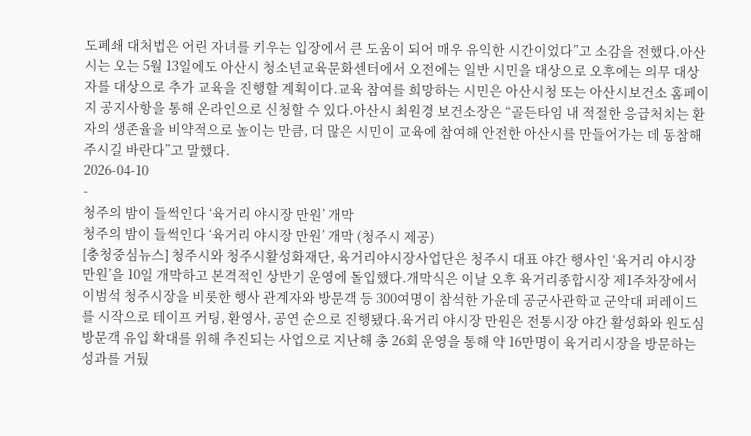도폐쇄 대처법은 어린 자녀를 키우는 입장에서 큰 도움이 되어 매우 유익한 시간이었다”고 소감을 전했다.아산시는 오는 5월 13일에도 아산시 청소년교육문화센터에서 오전에는 일반 시민을 대상으로 오후에는 의무 대상자를 대상으로 추가 교육을 진행할 계획이다.교육 참여를 희망하는 시민은 아산시청 또는 아산시보건소 홈페이지 공지사항을 통해 온라인으로 신청할 수 있다.아산시 최원경 보건소장은 “골든타임 내 적절한 응급처치는 환자의 생존율을 비약적으로 높이는 만큼, 더 많은 시민이 교육에 참여해 안전한 아산시를 만들어가는 데 동참해 주시길 바란다”고 말했다.
2026-04-10
-
청주의 밤이 들썩인다 ‘육거리 야시장 만원’ 개막
청주의 밤이 들썩인다 ‘육거리 야시장 만원’ 개막 (청주시 제공)
[충청중심뉴스] 청주시와 청주시활성화재단, 육거리야시장사업단은 청주시 대표 야간 행사인 ‘육거리 야시장 만원’을 10일 개막하고 본격적인 상반기 운영에 돌입했다.개막식은 이날 오후 육거리종합시장 제1주차장에서 이범석 청주시장을 비롯한 행사 관계자와 방문객 등 300여명이 참석한 가운데 공군사관학교 군악대 퍼레이드를 시작으로 테이프 커팅, 환영사, 공연 순으로 진행됐다.육거리 야시장 만원은 전통시장 야간 활성화와 원도심 방문객 유입 확대를 위해 추진되는 사업으로 지난해 총 26회 운영을 통해 약 16만명이 육거리시장을 방문하는 성과를 거뒀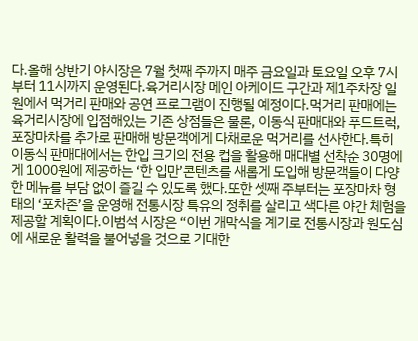다.올해 상반기 야시장은 7월 첫째 주까지 매주 금요일과 토요일 오후 7시부터 11시까지 운영된다.육거리시장 메인 아케이드 구간과 제1주차장 일원에서 먹거리 판매와 공연 프로그램이 진행될 예정이다.먹거리 판매에는 육거리시장에 입점해있는 기존 상점들은 물론, 이동식 판매대와 푸드트럭, 포장마차를 추가로 판매해 방문객에게 다채로운 먹거리를 선사한다.특히 이동식 판매대에서는 한입 크기의 전용 컵을 활용해 매대별 선착순 30명에게 1000원에 제공하는 ‘한 입만’콘텐츠를 새롭게 도입해 방문객들이 다양한 메뉴를 부담 없이 즐길 수 있도록 했다.또한 셋째 주부터는 포장마차 형태의 ‘포차존’을 운영해 전통시장 특유의 정취를 살리고 색다른 야간 체험을 제공할 계획이다.이범석 시장은 “이번 개막식을 계기로 전통시장과 원도심에 새로운 활력을 불어넣을 것으로 기대한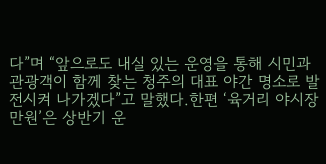다”며 “앞으로도 내실 있는 운영을 통해 시민과 관광객이 함께 찾는 청주의 대표 야간 명소로 발전시켜 나가겠다”고 말했다.한편 ‘육거리 야시장 만원’은 상반기 운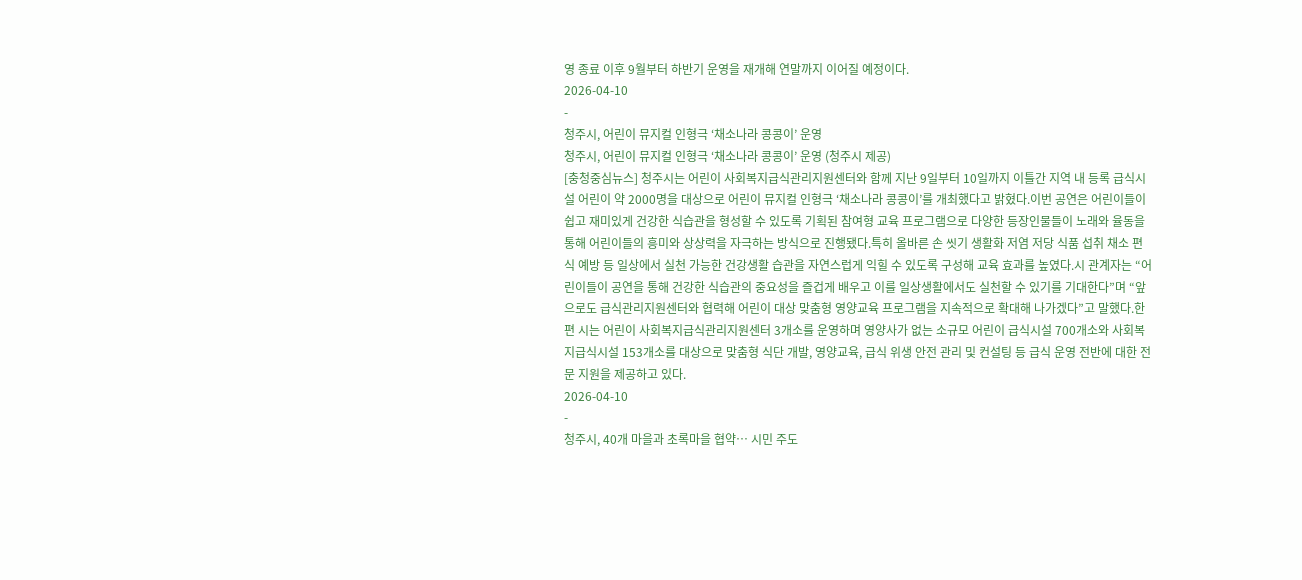영 종료 이후 9월부터 하반기 운영을 재개해 연말까지 이어질 예정이다.
2026-04-10
-
청주시, 어린이 뮤지컬 인형극 ‘채소나라 콩콩이’ 운영
청주시, 어린이 뮤지컬 인형극 ‘채소나라 콩콩이’ 운영 (청주시 제공)
[충청중심뉴스] 청주시는 어린이 사회복지급식관리지원센터와 함께 지난 9일부터 10일까지 이틀간 지역 내 등록 급식시설 어린이 약 2000명을 대상으로 어린이 뮤지컬 인형극 ‘채소나라 콩콩이’를 개최했다고 밝혔다.이번 공연은 어린이들이 쉽고 재미있게 건강한 식습관을 형성할 수 있도록 기획된 참여형 교육 프로그램으로 다양한 등장인물들이 노래와 율동을 통해 어린이들의 흥미와 상상력을 자극하는 방식으로 진행됐다.특히 올바른 손 씻기 생활화 저염 저당 식품 섭취 채소 편식 예방 등 일상에서 실천 가능한 건강생활 습관을 자연스럽게 익힐 수 있도록 구성해 교육 효과를 높였다.시 관계자는 “어린이들이 공연을 통해 건강한 식습관의 중요성을 즐겁게 배우고 이를 일상생활에서도 실천할 수 있기를 기대한다”며 “앞으로도 급식관리지원센터와 협력해 어린이 대상 맞춤형 영양교육 프로그램을 지속적으로 확대해 나가겠다”고 말했다.한편 시는 어린이 사회복지급식관리지원센터 3개소를 운영하며 영양사가 없는 소규모 어린이 급식시설 700개소와 사회복지급식시설 153개소를 대상으로 맞춤형 식단 개발, 영양교육, 급식 위생 안전 관리 및 컨설팅 등 급식 운영 전반에 대한 전문 지원을 제공하고 있다.
2026-04-10
-
청주시, 40개 마을과 초록마을 협약… 시민 주도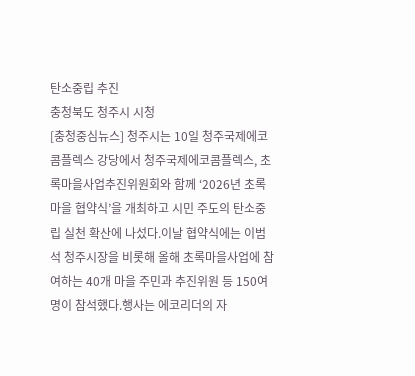탄소중립 추진
충청북도 청주시 시청
[충청중심뉴스] 청주시는 10일 청주국제에코콤플렉스 강당에서 청주국제에코콤플렉스, 초록마을사업추진위원회와 함께 ‘2026년 초록마을 협약식’을 개최하고 시민 주도의 탄소중립 실천 확산에 나섰다.이날 협약식에는 이범석 청주시장을 비롯해 올해 초록마을사업에 참여하는 40개 마을 주민과 추진위원 등 150여명이 참석했다.행사는 에코리더의 자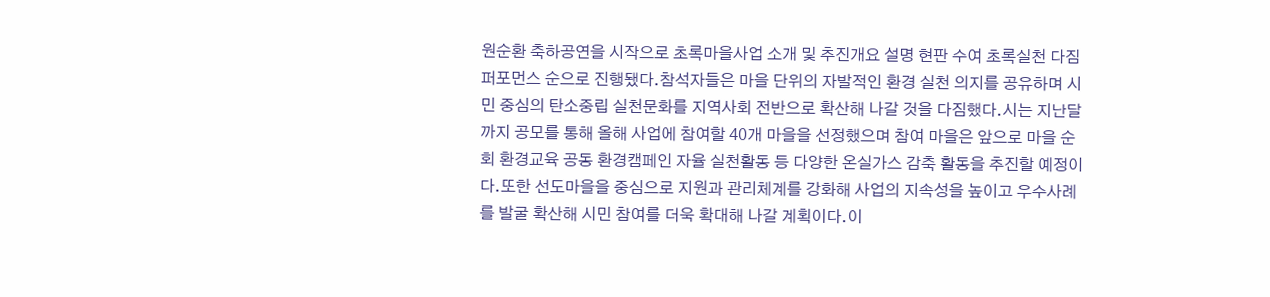원순환 축하공연을 시작으로 초록마을사업 소개 및 추진개요 설명 현판 수여 초록실천 다짐 퍼포먼스 순으로 진행됐다.참석자들은 마을 단위의 자발적인 환경 실천 의지를 공유하며 시민 중심의 탄소중립 실천문화를 지역사회 전반으로 확산해 나갈 것을 다짐했다.시는 지난달까지 공모를 통해 올해 사업에 참여할 40개 마을을 선정했으며 참여 마을은 앞으로 마을 순회 환경교육 공동 환경캠페인 자율 실천활동 등 다양한 온실가스 감축 활동을 추진할 예정이다.또한 선도마을을 중심으로 지원과 관리체계를 강화해 사업의 지속성을 높이고 우수사례를 발굴 확산해 시민 참여를 더욱 확대해 나갈 계획이다.이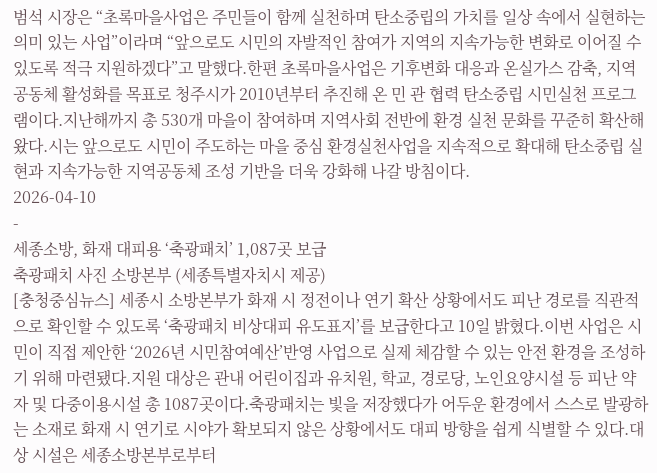범석 시장은 “초록마을사업은 주민들이 함께 실천하며 탄소중립의 가치를 일상 속에서 실현하는 의미 있는 사업”이라며 “앞으로도 시민의 자발적인 참여가 지역의 지속가능한 변화로 이어질 수 있도록 적극 지원하겠다”고 말했다.한편 초록마을사업은 기후변화 대응과 온실가스 감축, 지역공동체 활성화를 목표로 청주시가 2010년부터 추진해 온 민 관 협력 탄소중립 시민실천 프로그램이다.지난해까지 총 530개 마을이 참여하며 지역사회 전반에 환경 실천 문화를 꾸준히 확산해 왔다.시는 앞으로도 시민이 주도하는 마을 중심 환경실천사업을 지속적으로 확대해 탄소중립 실현과 지속가능한 지역공동체 조성 기반을 더욱 강화해 나갈 방침이다.
2026-04-10
-
세종소방, 화재 대피용 ‘축광패치’ 1,087곳 보급
축광패치 사진 소방본부 (세종특별자치시 제공)
[충청중심뉴스] 세종시 소방본부가 화재 시 정전이나 연기 확산 상황에서도 피난 경로를 직관적으로 확인할 수 있도록 ‘축광패치 비상대피 유도표지’를 보급한다고 10일 밝혔다.이번 사업은 시민이 직접 제안한 ‘2026년 시민참여예산’반영 사업으로 실제 체감할 수 있는 안전 환경을 조성하기 위해 마련됐다.지원 대상은 관내 어린이집과 유치원, 학교, 경로당, 노인요양시설 등 피난 약자 및 다중이용시설 총 1087곳이다.축광패치는 빛을 저장했다가 어두운 환경에서 스스로 발광하는 소재로 화재 시 연기로 시야가 확보되지 않은 상황에서도 대피 방향을 쉽게 식별할 수 있다.대상 시설은 세종소방본부로부터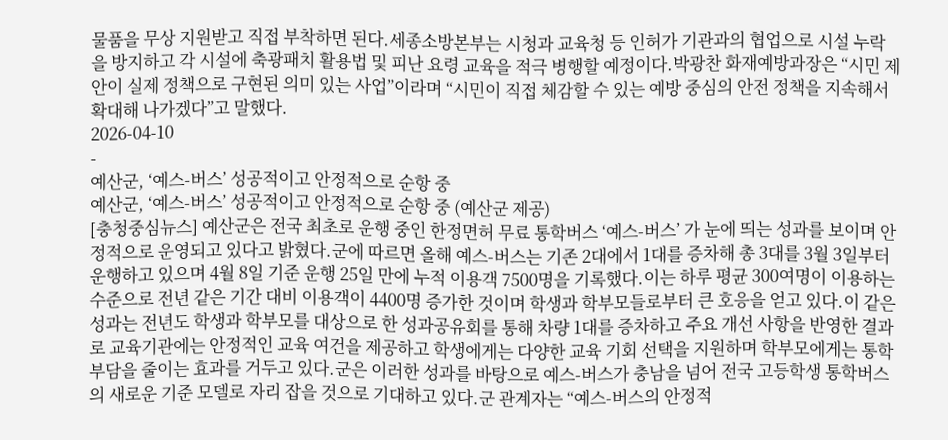물품을 무상 지원받고 직접 부착하면 된다.세종소방본부는 시청과 교육청 등 인허가 기관과의 협업으로 시설 누락을 방지하고 각 시설에 축광패치 활용법 및 피난 요령 교육을 적극 병행할 예정이다.박광찬 화재예방과장은 “시민 제안이 실제 정책으로 구현된 의미 있는 사업”이라며 “시민이 직접 체감할 수 있는 예방 중심의 안전 정책을 지속해서 확대해 나가겠다”고 말했다.
2026-04-10
-
예산군, ‘예스-버스’ 성공적이고 안정적으로 순항 중
예산군, ‘예스-버스’ 성공적이고 안정적으로 순항 중 (예산군 제공)
[충청중심뉴스] 예산군은 전국 최초로 운행 중인 한정면허 무료 통학버스 ‘예스-버스’ 가 눈에 띄는 성과를 보이며 안정적으로 운영되고 있다고 밝혔다.군에 따르면 올해 예스-버스는 기존 2대에서 1대를 증차해 총 3대를 3월 3일부터 운행하고 있으며 4월 8일 기준 운행 25일 만에 누적 이용객 7500명을 기록했다.이는 하루 평균 300여명이 이용하는 수준으로 전년 같은 기간 대비 이용객이 4400명 증가한 것이며 학생과 학부모들로부터 큰 호응을 얻고 있다.이 같은 성과는 전년도 학생과 학부모를 대상으로 한 성과공유회를 통해 차량 1대를 증차하고 주요 개선 사항을 반영한 결과로 교육기관에는 안정적인 교육 여건을 제공하고 학생에게는 다양한 교육 기회 선택을 지원하며 학부모에게는 통학 부담을 줄이는 효과를 거두고 있다.군은 이러한 성과를 바탕으로 예스-버스가 충남을 넘어 전국 고등학생 통학버스의 새로운 기준 모델로 자리 잡을 것으로 기대하고 있다.군 관계자는 “예스-버스의 안정적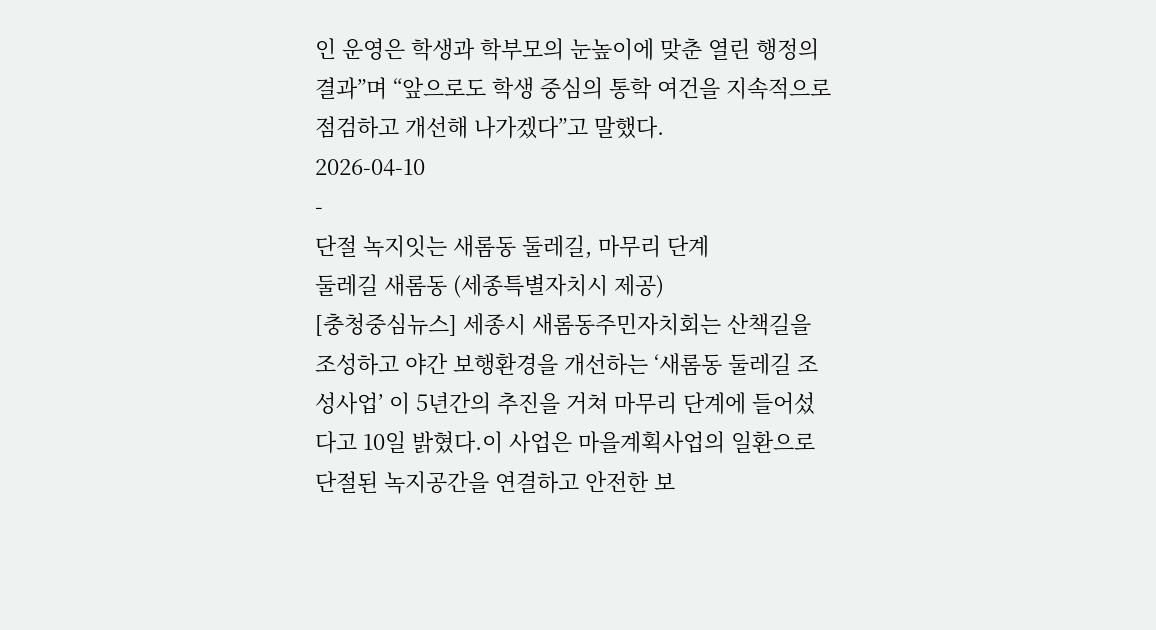인 운영은 학생과 학부모의 눈높이에 맞춘 열린 행정의 결과”며 “앞으로도 학생 중심의 통학 여건을 지속적으로 점검하고 개선해 나가겠다”고 말했다.
2026-04-10
-
단절 녹지잇는 새롬동 둘레길, 마무리 단계
둘레길 새롬동 (세종특별자치시 제공)
[충청중심뉴스] 세종시 새롬동주민자치회는 산책길을 조성하고 야간 보행환경을 개선하는 ‘새롬동 둘레길 조성사업’ 이 5년간의 추진을 거쳐 마무리 단계에 들어섰다고 10일 밝혔다.이 사업은 마을계획사업의 일환으로 단절된 녹지공간을 연결하고 안전한 보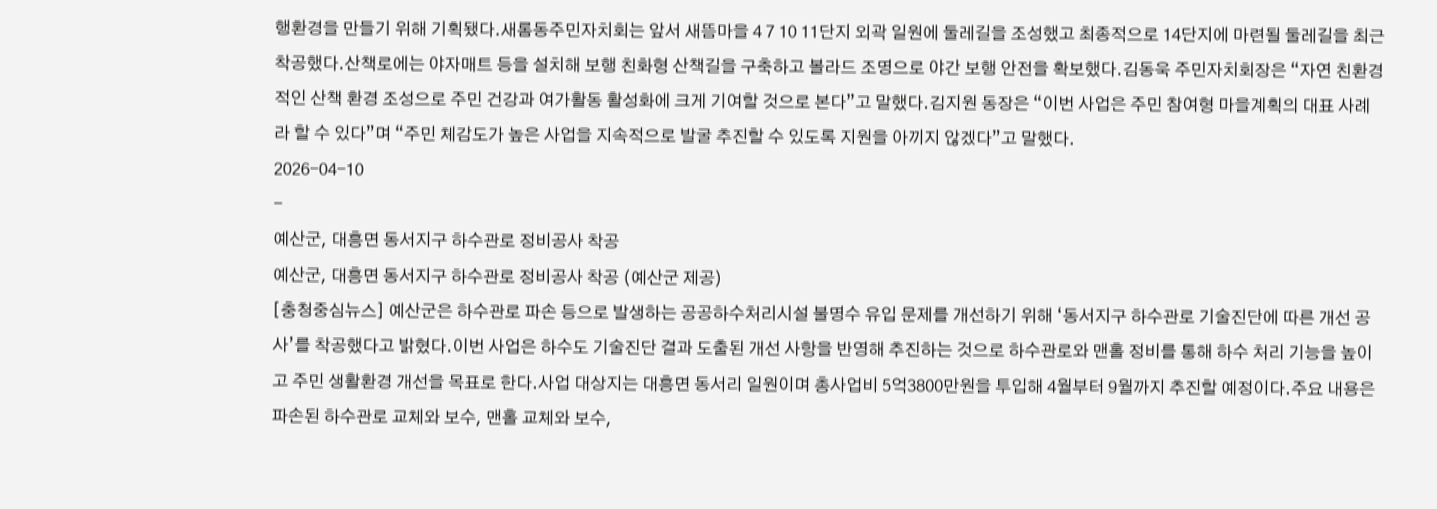행환경을 만들기 위해 기획됐다.새롬동주민자치회는 앞서 새뜸마을 4 7 10 11단지 외곽 일원에 둘레길을 조성했고 최종적으로 14단지에 마련될 둘레길을 최근 착공했다.산책로에는 야자매트 등을 설치해 보행 친화형 산책길을 구축하고 볼라드 조명으로 야간 보행 안전을 확보했다.김동욱 주민자치회장은 “자연 친환경적인 산책 환경 조성으로 주민 건강과 여가활동 활성화에 크게 기여할 것으로 본다”고 말했다.김지원 동장은 “이번 사업은 주민 참여형 마을계획의 대표 사례라 할 수 있다”며 “주민 체감도가 높은 사업을 지속적으로 발굴 추진할 수 있도록 지원을 아끼지 않겠다”고 말했다.
2026-04-10
-
예산군, 대흥면 동서지구 하수관로 정비공사 착공
예산군, 대흥면 동서지구 하수관로 정비공사 착공 (예산군 제공)
[충청중심뉴스] 예산군은 하수관로 파손 등으로 발생하는 공공하수처리시설 불명수 유입 문제를 개선하기 위해 ‘동서지구 하수관로 기술진단에 따른 개선 공사’를 착공했다고 밝혔다.이번 사업은 하수도 기술진단 결과 도출된 개선 사항을 반영해 추진하는 것으로 하수관로와 맨홀 정비를 통해 하수 처리 기능을 높이고 주민 생활환경 개선을 목표로 한다.사업 대상지는 대흥면 동서리 일원이며 총사업비 5억3800만원을 투입해 4월부터 9월까지 추진할 예정이다.주요 내용은 파손된 하수관로 교체와 보수, 맨홀 교체와 보수,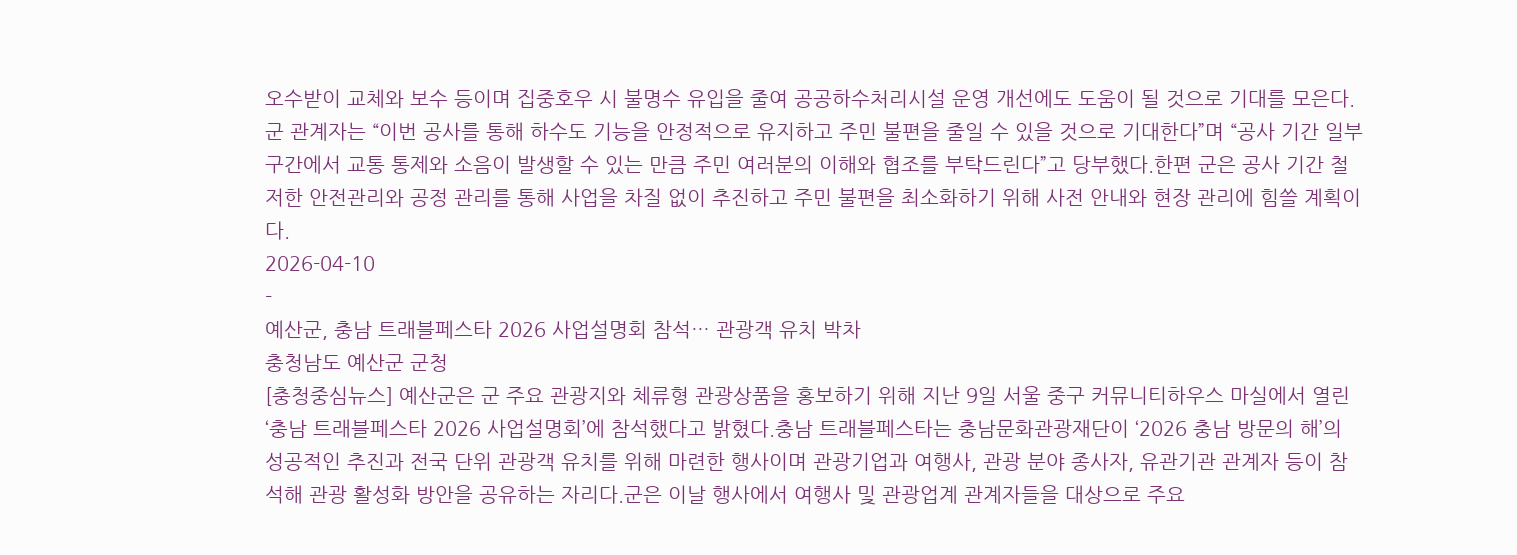오수받이 교체와 보수 등이며 집중호우 시 불명수 유입을 줄여 공공하수처리시설 운영 개선에도 도움이 될 것으로 기대를 모은다.군 관계자는 “이번 공사를 통해 하수도 기능을 안정적으로 유지하고 주민 불편을 줄일 수 있을 것으로 기대한다”며 “공사 기간 일부 구간에서 교통 통제와 소음이 발생할 수 있는 만큼 주민 여러분의 이해와 협조를 부탁드린다”고 당부했다.한편 군은 공사 기간 철저한 안전관리와 공정 관리를 통해 사업을 차질 없이 추진하고 주민 불편을 최소화하기 위해 사전 안내와 현장 관리에 힘쓸 계획이다.
2026-04-10
-
예산군, 충남 트래블페스타 2026 사업설명회 참석… 관광객 유치 박차
충청남도 예산군 군청
[충청중심뉴스] 예산군은 군 주요 관광지와 체류형 관광상품을 홍보하기 위해 지난 9일 서울 중구 커뮤니티하우스 마실에서 열린 ‘충남 트래블페스타 2026 사업설명회’에 참석했다고 밝혔다.충남 트래블페스타는 충남문화관광재단이 ‘2026 충남 방문의 해’의 성공적인 추진과 전국 단위 관광객 유치를 위해 마련한 행사이며 관광기업과 여행사, 관광 분야 종사자, 유관기관 관계자 등이 참석해 관광 활성화 방안을 공유하는 자리다.군은 이날 행사에서 여행사 및 관광업계 관계자들을 대상으로 주요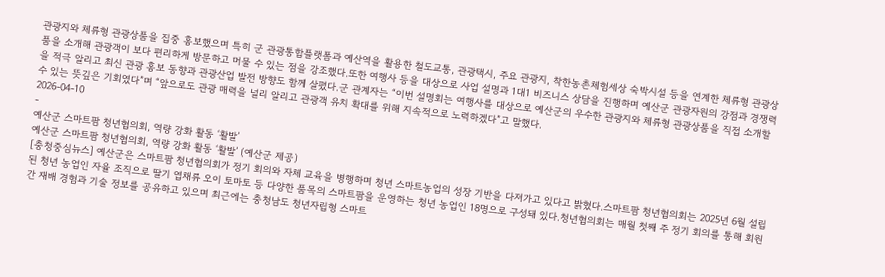관광지와 체류형 관광상품을 집중 홍보했으며 특히 군 관광통합플랫폼과 예산역을 활용한 철도교통, 관광택시, 주요 관광지, 착한농촌체험세상 숙박시설 등을 연계한 체류형 관광상품을 소개해 관광객이 보다 편리하게 방문하고 머물 수 있는 점을 강조했다.또한 여행사 등을 대상으로 사업 설명과 1대1 비즈니스 상담을 진행하며 예산군 관광자원의 강점과 경쟁력을 적극 알리고 최신 관광 홍보 동향과 관광산업 발전 방향도 함께 살폈다.군 관계자는 “이번 설명회는 여행사를 대상으로 예산군의 우수한 관광지와 체류형 관광상품을 직접 소개할 수 있는 뜻깊은 기회였다”며 “앞으로도 관광 매력을 널리 알리고 관광객 유치 확대를 위해 지속적으로 노력하겠다”고 말했다.
2026-04-10
-
예산군 스마트팜 청년협의회, 역량 강화 활동 ‘활발’
예산군 스마트팜 청년협의회, 역량 강화 활동 ‘활발’ (예산군 제공)
[충청중심뉴스] 예산군은 스마트팜 청년협의회가 정기 회의와 자체 교육을 병행하며 청년 스마트농업의 성장 기반을 다져가고 있다고 밝혔다.스마트팜 청년협의회는 2025년 6월 설립된 청년 농업인 자율 조직으로 딸기 엽채류 오이 토마토 등 다양한 품목의 스마트팜을 운영하는 청년 농업인 18명으로 구성돼 있다.청년협의회는 매월 첫째 주 정기 회의를 통해 회원 간 재배 경험과 기술 정보를 공유하고 있으며 최근에는 충청남도 청년자립형 스마트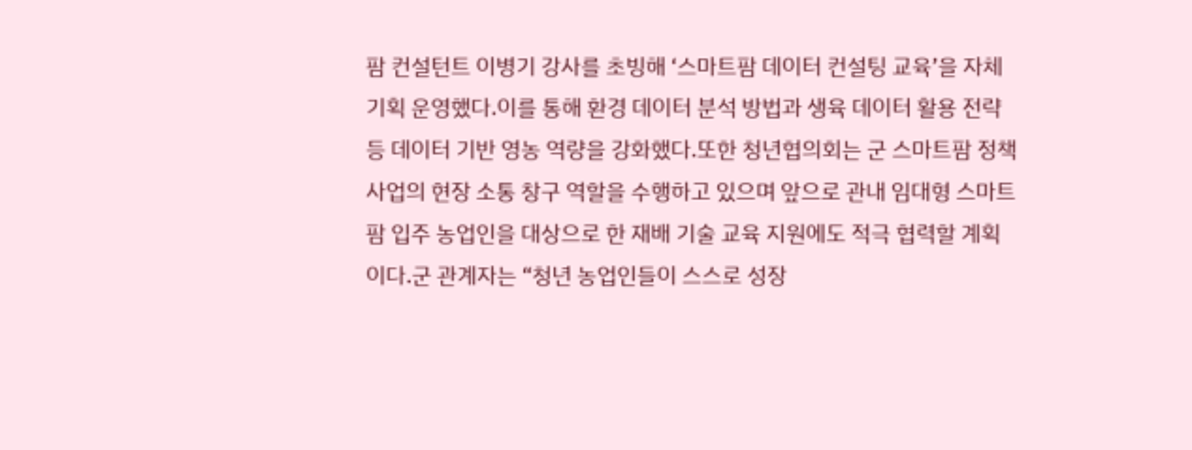팜 컨설턴트 이병기 강사를 초빙해 ‘스마트팜 데이터 컨설팅 교육’을 자체 기획 운영했다.이를 통해 환경 데이터 분석 방법과 생육 데이터 활용 전략 등 데이터 기반 영농 역량을 강화했다.또한 청년협의회는 군 스마트팜 정책 사업의 현장 소통 창구 역할을 수행하고 있으며 앞으로 관내 임대형 스마트팜 입주 농업인을 대상으로 한 재배 기술 교육 지원에도 적극 협력할 계획이다.군 관계자는 “청년 농업인들이 스스로 성장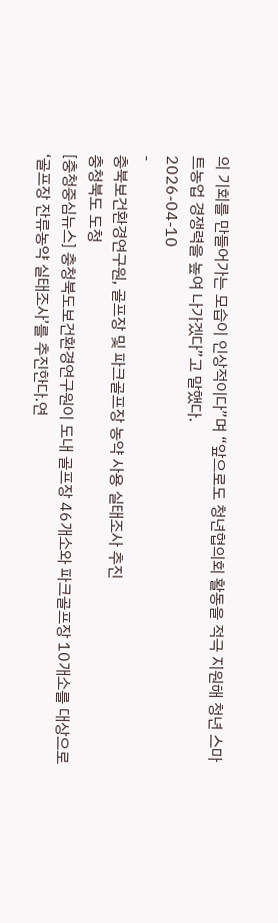의 기회를 만들어가는 모습이 인상적이다”며 “앞으로도 청년협의회 활동을 적극 지원해 청년 스마트농업 경쟁력을 높여 나가겠다”고 말했다.
2026-04-10
-
충북보건환경연구원, 골프장 및 파크골프장 농약 사용 실태조사 추진
충청북도 도청
[충청중심뉴스] 충청북도보건환경연구원이 도내 골프장 46개소와 파크골프장 10개소를 대상으로 ‘골프장 잔류농약 실태조사’를 추진한다.연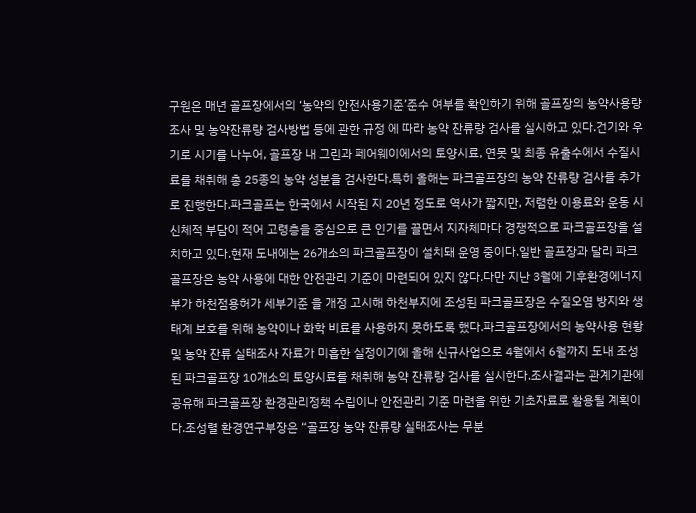구원은 매년 골프장에서의 ‘농약의 안전사용기준’준수 여부를 확인하기 위해 골프장의 농약사용량 조사 및 농약잔류량 검사방법 등에 관한 규정 에 따라 농약 잔류량 검사를 실시하고 있다.건기와 우기로 시기를 나누어, 골프장 내 그린과 페어웨이에서의 토양시료, 연못 및 최종 유출수에서 수질시료를 채취해 총 25종의 농약 성분을 검사한다.특히 올해는 파크골프장의 농약 잔류량 검사를 추가로 진행한다.파크골프는 한국에서 시작된 지 20년 정도로 역사가 짧지만, 저렴한 이용료와 운동 시 신체적 부담이 적어 고령층을 중심으로 큰 인기를 끌면서 지자체마다 경쟁적으로 파크골프장을 설치하고 있다.현재 도내에는 26개소의 파크골프장이 설치돼 운영 중이다.일반 골프장과 달리 파크골프장은 농약 사용에 대한 안전관리 기준이 마련되어 있지 않다.다만 지난 3월에 기후환경에너지부가 하천점용허가 세부기준 을 개정 고시해 하천부지에 조성된 파크골프장은 수질오염 방지와 생태계 보호를 위해 농약이나 화학 비료를 사용하지 못하도록 했다.파크골프장에서의 농약사용 현황 및 농약 잔류 실태조사 자료가 미흡한 실정이기에 올해 신규사업으로 4월에서 6월까지 도내 조성된 파크골프장 10개소의 토양시료를 채취해 농약 잔류량 검사를 실시한다.조사결과는 관계기관에 공유해 파크골프장 환경관리정책 수립이나 안전관리 기준 마련을 위한 기초자료로 활용될 계획이다.조성렬 환경연구부장은 “골프장 농약 잔류량 실태조사는 무분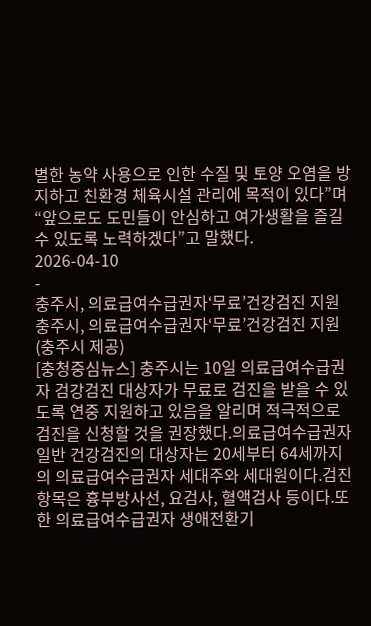별한 농약 사용으로 인한 수질 및 토양 오염을 방지하고 친환경 체육시설 관리에 목적이 있다”며 “앞으로도 도민들이 안심하고 여가생활을 즐길 수 있도록 노력하겠다”고 말했다.
2026-04-10
-
충주시, 의료급여수급권자‘무료’건강검진 지원
충주시, 의료급여수급권자‘무료’건강검진 지원 (충주시 제공)
[충청중심뉴스] 충주시는 10일 의료급여수급권자 검강검진 대상자가 무료로 검진을 받을 수 있도록 연중 지원하고 있음을 알리며 적극적으로 검진을 신청할 것을 권장했다.의료급여수급권자 일반 건강검진의 대상자는 20세부터 64세까지의 의료급여수급권자 세대주와 세대원이다.검진항목은 흉부방사선, 요검사, 혈액검사 등이다.또한 의료급여수급권자 생애전환기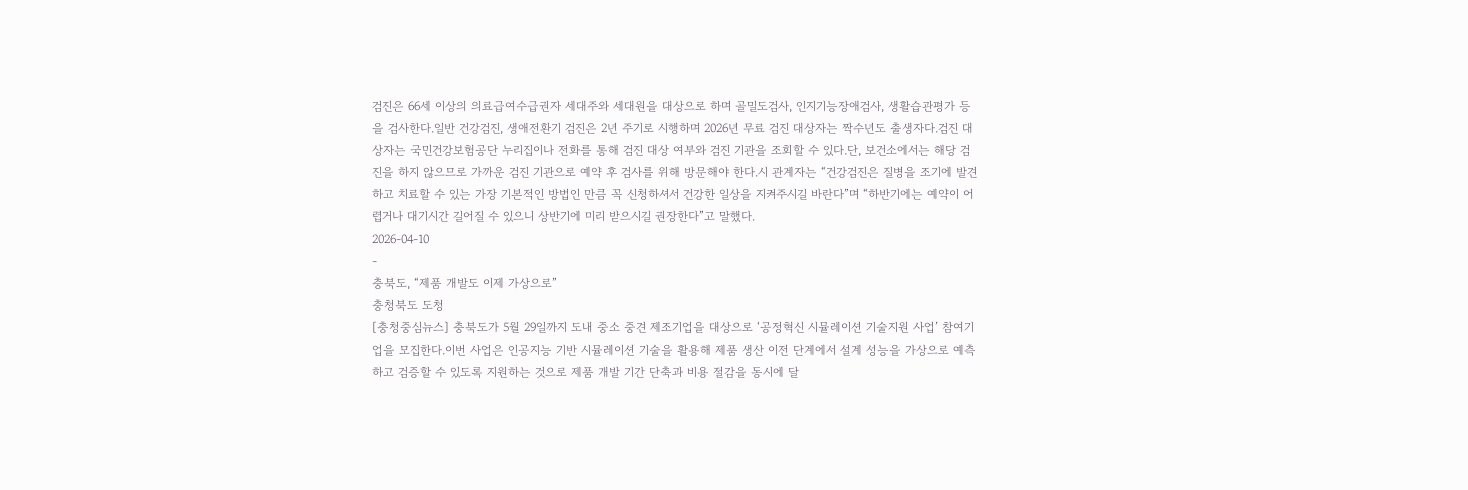검진은 66세 이상의 의료급여수급권자 세대주와 세대원을 대상으로 하며 골밀도검사, 인지기능장애검사, 생활습관평가 등을 검사한다.일반 건강검진, 생애전환기 검진은 2년 주기로 시행하며 2026년 무료 검진 대상자는 짝수년도 출생자다.검진 대상자는 국민건강보험공단 누리집이나 전화를 통해 검진 대상 여부와 검진 기관을 조회할 수 있다.단, 보건소에서는 해당 검진을 하지 않으므로 가까운 검진 기관으로 예약 후 검사를 위해 방문해야 한다.시 관계자는 “건강검진은 질병을 조기에 발견하고 치료할 수 있는 가장 기본적인 방법인 만큼 꼭 신청하셔서 건강한 일상을 지켜주시길 바란다”며 “하반기에는 예약이 어렵거나 대기시간 길어질 수 있으니 상반기에 미리 받으시길 권장한다”고 말했다.
2026-04-10
-
충북도, “제품 개발도 이제 가상으로”
충청북도 도청
[충청중심뉴스] 충북도가 5월 29일까지 도내 중소 중견 제조기업을 대상으로 ‘공정혁신 시뮬레이션 기술지원 사업’ 참여기업을 모집한다.이번 사업은 인공지능 기반 시뮬레이션 기술을 활용해 제품 생산 이전 단계에서 설계 성능을 가상으로 예측하고 검증할 수 있도록 지원하는 것으로 제품 개발 기간 단축과 비용 절감을 동시에 달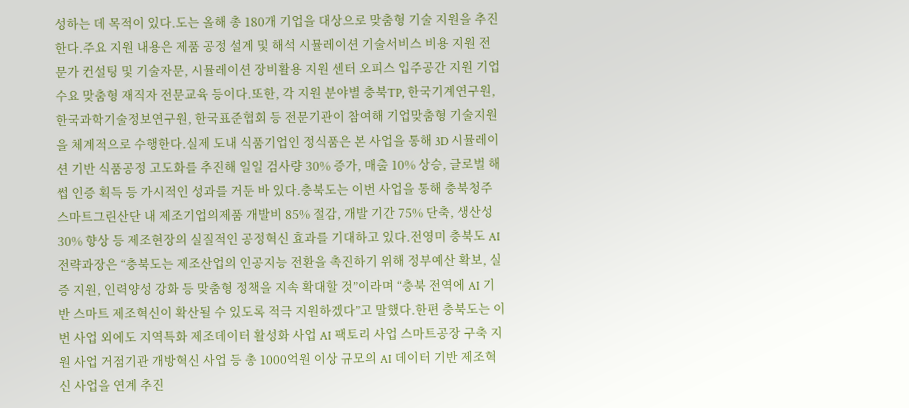성하는 데 목적이 있다.도는 올해 총 180개 기업을 대상으로 맞춤형 기술 지원을 추진한다.주요 지원 내용은 제품 공정 설계 및 해석 시뮬레이션 기술서비스 비용 지원 전문가 컨설팅 및 기술자문, 시뮬레이션 장비활용 지원 센터 오피스 입주공간 지원 기업수요 맞춤형 재직자 전문교육 등이다.또한, 각 지원 분야별 충북TP, 한국기계연구원, 한국과학기술정보연구원, 한국표준협회 등 전문기관이 참여해 기업맞춤형 기술지원을 체계적으로 수행한다.실제 도내 식품기업인 정식품은 본 사업을 통해 3D 시뮬레이션 기반 식품공정 고도화를 추진해 일일 검사량 30% 증가, 매출 10% 상승, 글로벌 해썹 인증 획득 등 가시적인 성과를 거둔 바 있다.충북도는 이번 사업을 통해 충북청주스마트그린산단 내 제조기업의제품 개발비 85% 절감, 개발 기간 75% 단축, 생산성 30% 향상 등 제조현장의 실질적인 공정혁신 효과를 기대하고 있다.전영미 충북도 AI전략과장은 “충북도는 제조산업의 인공지능 전환을 촉진하기 위해 정부예산 확보, 실증 지원, 인력양성 강화 등 맞춤형 정책을 지속 확대할 것”이라며 “충북 전역에 AI 기반 스마트 제조혁신이 확산될 수 있도록 적극 지원하겠다”고 말했다.한편 충북도는 이번 사업 외에도 지역특화 제조데이터 활성화 사업 AI 팩토리 사업 스마트공장 구축 지원 사업 거점기관 개방혁신 사업 등 총 1000억원 이상 규모의 AI 데이터 기반 제조혁신 사업을 연계 추진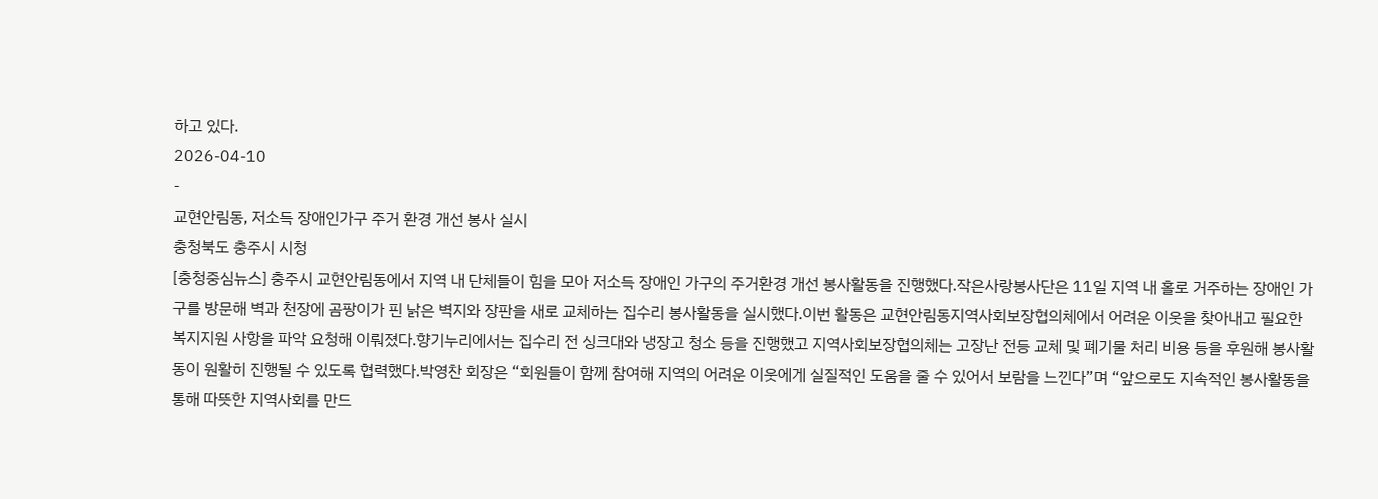하고 있다.
2026-04-10
-
교현안림동, 저소득 장애인가구 주거 환경 개선 봉사 실시
충청북도 충주시 시청
[충청중심뉴스] 충주시 교현안림동에서 지역 내 단체들이 힘을 모아 저소득 장애인 가구의 주거환경 개선 봉사활동을 진행했다.작은사랑봉사단은 11일 지역 내 홀로 거주하는 장애인 가구를 방문해 벽과 천장에 곰팡이가 핀 낡은 벽지와 장판을 새로 교체하는 집수리 봉사활동을 실시했다.이번 활동은 교현안림동지역사회보장협의체에서 어려운 이웃을 찾아내고 필요한 복지지원 사항을 파악 요청해 이뤄졌다.향기누리에서는 집수리 전 싱크대와 냉장고 청소 등을 진행했고 지역사회보장협의체는 고장난 전등 교체 및 폐기물 처리 비용 등을 후원해 봉사활동이 원활히 진행될 수 있도록 협력했다.박영찬 회장은 “회원들이 함께 참여해 지역의 어려운 이웃에게 실질적인 도움을 줄 수 있어서 보람을 느낀다”며 “앞으로도 지속적인 봉사활동을 통해 따뜻한 지역사회를 만드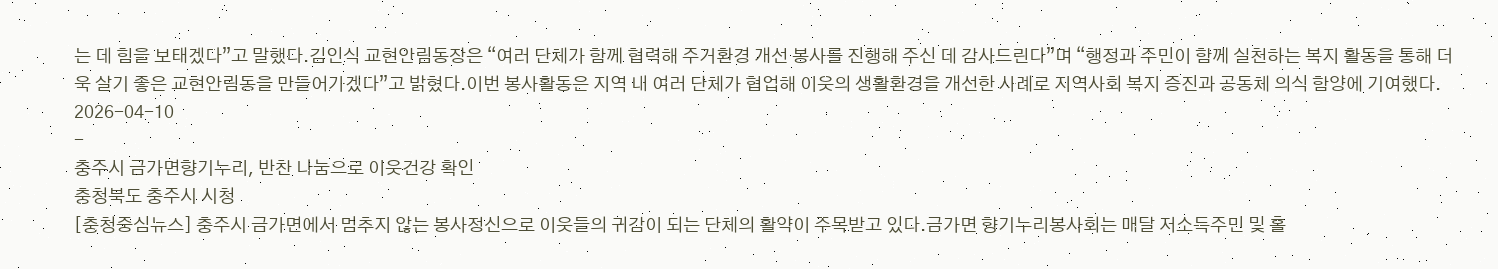는 데 힘을 보태겠다”고 말했다.김인식 교현안림동장은 “여러 단체가 함께 협력해 주거환경 개선 봉사를 진행해 주신 데 감사드린다”며 “행정과 주민이 함께 실천하는 복지 활동을 통해 더욱 살기 좋은 교현안림동을 만들어가겠다”고 밝혔다.이번 봉사활동은 지역 내 여러 단체가 협업해 이웃의 생활환경을 개선한 사례로 지역사회 복지 증진과 공동체 의식 함양에 기여했다.
2026-04-10
-
충주시 금가면향기누리, 반찬 나눔으로 이웃건강 확인
충청북도 충주시 시청
[충청중심뉴스] 충주시 금가면에서 멈추지 않는 봉사정신으로 이웃들의 귀감이 되는 단체의 활약이 주목받고 있다.금가면 향기누리봉사회는 매달 저소득주민 및 홀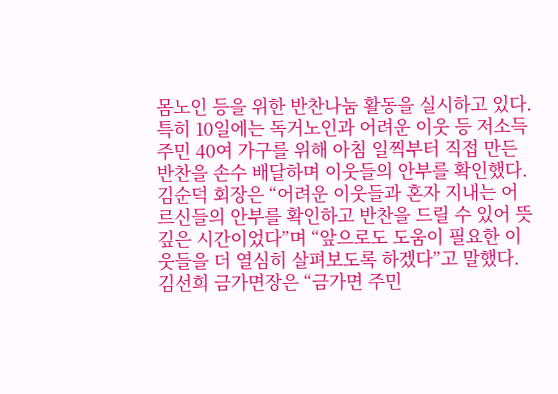몸노인 등을 위한 반찬나눔 활동을 실시하고 있다.특히 10일에는 독거노인과 어려운 이웃 등 저소득 주민 40여 가구를 위해 아침 일찍부터 직접 만든 반찬을 손수 배달하며 이웃들의 안부를 확인했다.김순덕 회장은 “어려운 이웃들과 혼자 지내는 어르신들의 안부를 확인하고 반찬을 드릴 수 있어 뜻깊은 시간이었다”며 “앞으로도 도움이 필요한 이웃들을 더 열심히 살펴보도록 하겠다”고 말했다.김선희 금가면장은 “금가면 주민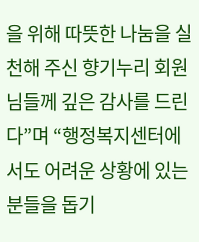을 위해 따뜻한 나눔을 실천해 주신 향기누리 회원님들께 깊은 감사를 드린다”며 “행정복지센터에서도 어려운 상황에 있는 분들을 돕기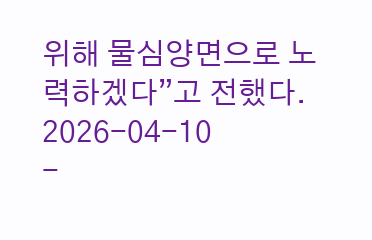위해 물심양면으로 노력하겠다”고 전했다.
2026-04-10
-